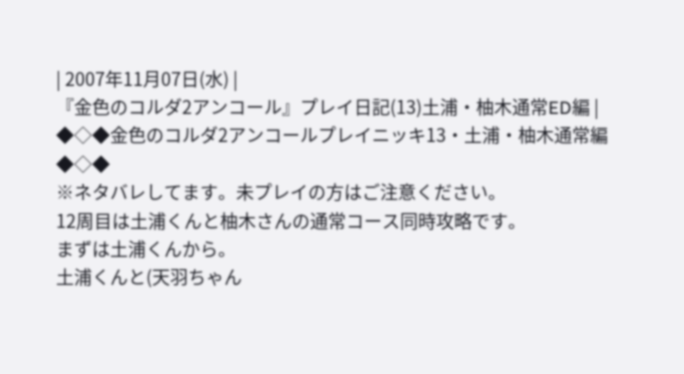| 2007年11月07日(水) |
『金色のコルダ2アンコール』プレイ日記(13)土浦・柚木通常ED編 |
◆◇◆金色のコルダ2アンコールプレイニッキ13・土浦・柚木通常編◆◇◆
※ネタバレしてます。未プレイの方はご注意ください。
12周目は土浦くんと柚木さんの通常コース同時攻略です。
まずは土浦くんから。
土浦くんと(天羽ちゃん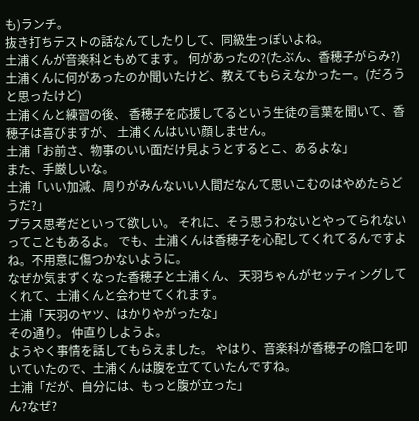も)ランチ。
抜き打ちテストの話なんてしたりして、同級生っぽいよね。
土浦くんが音楽科ともめてます。 何があったの?(たぶん、香穂子がらみ?)
土浦くんに何があったのか聞いたけど、教えてもらえなかったー。(だろうと思ったけど)
土浦くんと練習の後、 香穂子を応援してるという生徒の言葉を聞いて、香穂子は喜びますが、 土浦くんはいい顔しません。
土浦「お前さ、物事のいい面だけ見ようとするとこ、あるよな」
また、手厳しいな。
土浦「いい加減、周りがみんないい人間だなんて思いこむのはやめたらどうだ?」
プラス思考だといって欲しい。 それに、そう思うわないとやってられないってこともあるよ。 でも、土浦くんは香穂子を心配してくれてるんですよね。不用意に傷つかないように。
なぜか気まずくなった香穂子と土浦くん、 天羽ちゃんがセッティングしてくれて、土浦くんと会わせてくれます。
土浦「天羽のヤツ、はかりやがったな」
その通り。 仲直りしようよ。
ようやく事情を話してもらえました。 やはり、音楽科が香穂子の陰口を叩いていたので、土浦くんは腹を立てていたんですね。
土浦「だが、自分には、もっと腹が立った」
ん?なぜ?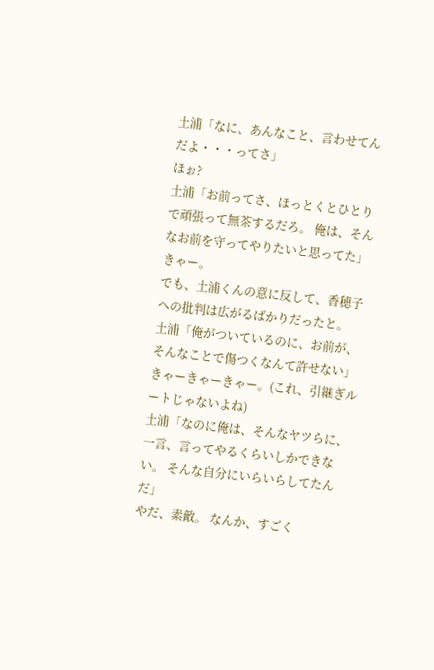土浦「なに、あんなこと、言わせてんだよ・・・ってさ」
ほぉ?
土浦「お前ってさ、ほっとくとひとりで頑張って無茶するだろ。 俺は、そんなお前を守ってやりたいと思ってた」
きゃー。
でも、土浦くんの意に反して、香穂子への批判は広がるばかりだったと。
土浦「俺がついているのに、お前が、そんなことで傷つくなんて許せない」
きゃーきゃーきゃー。(これ、引継ぎルートじゃないよね)
土浦「なのに俺は、そんなヤツらに、一言、言ってやるくらいしかできない。 そんな自分にいらいらしてたんだ」
やだ、素敵。 なんか、すごく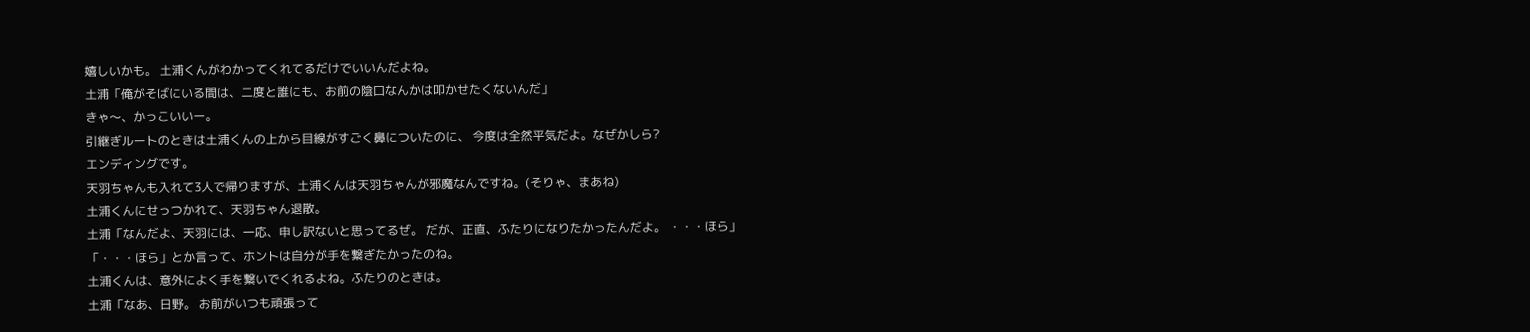嬉しいかも。 土浦くんがわかってくれてるだけでいいんだよね。
土浦「俺がそばにいる間は、二度と誰にも、お前の陰口なんかは叩かせたくないんだ」
きゃ〜、かっこいいー。
引継ぎルートのときは土浦くんの上から目線がすごく鼻についたのに、 今度は全然平気だよ。なぜかしら?
エンディングです。
天羽ちゃんも入れて3人で帰りますが、土浦くんは天羽ちゃんが邪魔なんですね。(そりゃ、まあね)
土浦くんにせっつかれて、天羽ちゃん退散。
土浦「なんだよ、天羽には、一応、申し訳ないと思ってるぜ。 だが、正直、ふたりになりたかったんだよ。 ・・・ほら」
「・・・ほら」とか言って、ホントは自分が手を繋ぎたかったのね。
土浦くんは、意外によく手を繋いでくれるよね。ふたりのときは。
土浦「なあ、日野。 お前がいつも頑張って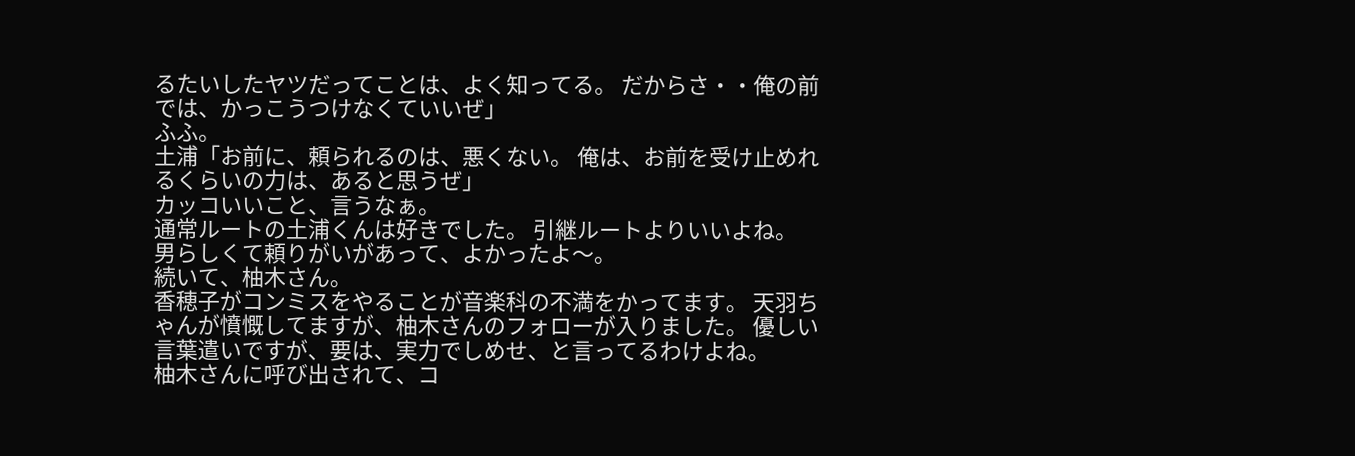るたいしたヤツだってことは、よく知ってる。 だからさ・・俺の前では、かっこうつけなくていいぜ」
ふふ。
土浦「お前に、頼られるのは、悪くない。 俺は、お前を受け止めれるくらいの力は、あると思うぜ」
カッコいいこと、言うなぁ。
通常ルートの土浦くんは好きでした。 引継ルートよりいいよね。
男らしくて頼りがいがあって、よかったよ〜。
続いて、柚木さん。
香穂子がコンミスをやることが音楽科の不満をかってます。 天羽ちゃんが憤慨してますが、柚木さんのフォローが入りました。 優しい言葉遣いですが、要は、実力でしめせ、と言ってるわけよね。
柚木さんに呼び出されて、コ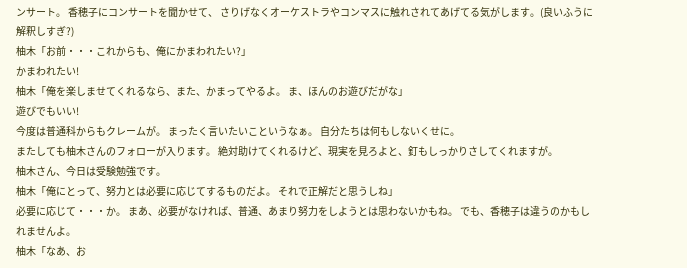ンサート。 香穂子にコンサートを聞かせて、 さりげなくオーケストラやコンマスに触れされてあげてる気がします。(良いふうに解釈しすぎ?)
柚木「お前・・・これからも、俺にかまわれたい?」
かまわれたい!
柚木「俺を楽しませてくれるなら、また、かまってやるよ。 ま、ほんのお遊びだがな」
遊びでもいい!
今度は普通科からもクレームが。 まったく言いたいこというなぁ。 自分たちは何もしないくせに。
またしても柚木さんのフォローが入ります。 絶対助けてくれるけど、現実を見ろよと、釘もしっかりさしてくれますが。
柚木さん、今日は受験勉強です。
柚木「俺にとって、努力とは必要に応じてするものだよ。 それで正解だと思うしね」
必要に応じて・・・か。 まあ、必要がなければ、普通、あまり努力をしようとは思わないかもね。 でも、香穂子は違うのかもしれませんよ。
柚木「なあ、お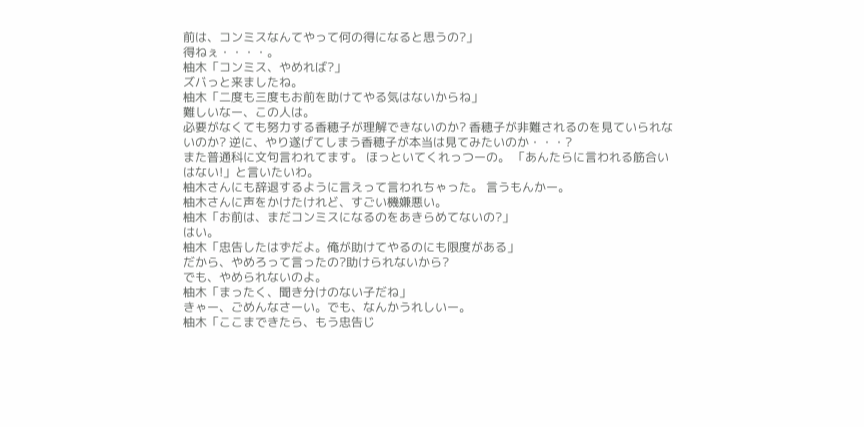前は、コンミスなんてやって何の得になると思うの?」
得ねぇ・・・・。
柚木「コンミス、やめれば?」
ズバっと来ましたね。
柚木「二度も三度もお前を助けてやる気はないからね」
難しいなー、この人は。
必要がなくても努力する香穂子が理解できないのか? 香穂子が非難されるのを見ていられないのか? 逆に、やり遂げてしまう香穂子が本当は見てみたいのか・・・?
また普通科に文句言われてます。 ほっといてくれっつーの。 「あんたらに言われる筋合いはない!」と言いたいわ。
柚木さんにも辞退するように言えって言われちゃった。 言うもんかー。
柚木さんに声をかけたけれど、すごい機嫌悪い。
柚木「お前は、まだコンミスになるのをあきらめてないの?」
はい。
柚木「忠告したはずだよ。俺が助けてやるのにも限度がある」
だから、やめろって言ったの?助けられないから?
でも、やめられないのよ。
柚木「まったく、聞き分けのない子だね」
きゃー、ごめんなさーい。でも、なんかうれしいー。
柚木「ここまできたら、もう忠告じ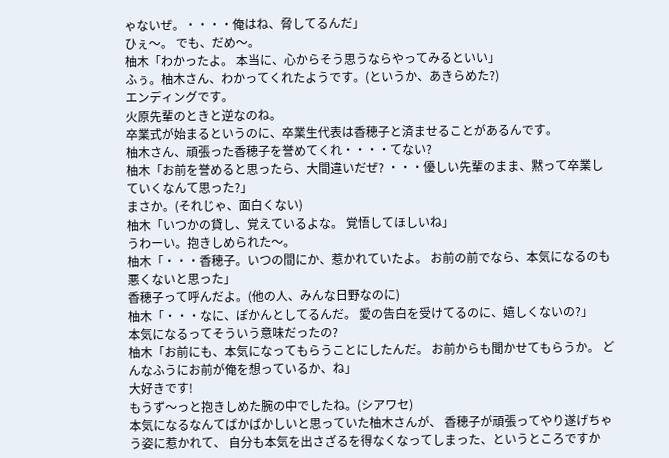ゃないぜ。・・・・俺はね、脅してるんだ」
ひぇ〜。 でも、だめ〜。
柚木「わかったよ。 本当に、心からそう思うならやってみるといい」
ふぅ。柚木さん、わかってくれたようです。(というか、あきらめた?)
エンディングです。
火原先輩のときと逆なのね。
卒業式が始まるというのに、卒業生代表は香穂子と済ませることがあるんです。
柚木さん、頑張った香穂子を誉めてくれ・・・・てない?
柚木「お前を誉めると思ったら、大間違いだぜ? ・・・優しい先輩のまま、黙って卒業していくなんて思った?」
まさか。(それじゃ、面白くない)
柚木「いつかの貸し、覚えているよな。 覚悟してほしいね」
うわーい。抱きしめられた〜。
柚木「・・・香穂子。いつの間にか、惹かれていたよ。 お前の前でなら、本気になるのも悪くないと思った」
香穂子って呼んだよ。(他の人、みんな日野なのに)
柚木「・・・なに、ぽかんとしてるんだ。 愛の告白を受けてるのに、嬉しくないの?」
本気になるってそういう意味だったの?
柚木「お前にも、本気になってもらうことにしたんだ。 お前からも聞かせてもらうか。 どんなふうにお前が俺を想っているか、ね」
大好きです!
もうず〜っと抱きしめた腕の中でしたね。(シアワセ)
本気になるなんてばかばかしいと思っていた柚木さんが、 香穂子が頑張ってやり遂げちゃう姿に惹かれて、 自分も本気を出さざるを得なくなってしまった、というところですか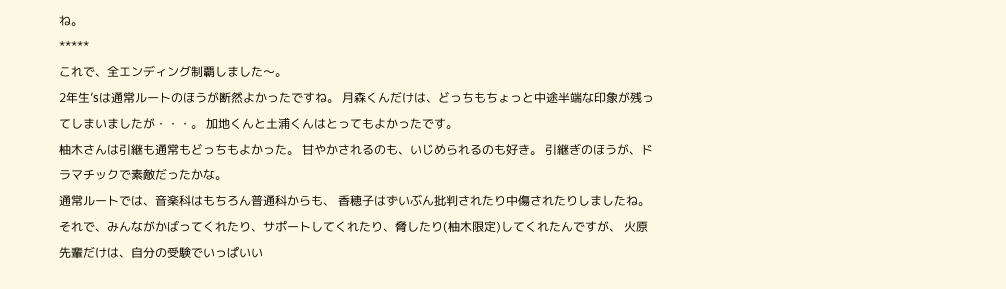ね。
*****
これで、全エンディング制覇しました〜。
2年生’sは通常ルートのほうが断然よかったですね。 月森くんだけは、どっちもちょっと中途半端な印象が残ってしまいましたが・・・。 加地くんと土浦くんはとってもよかったです。
柚木さんは引継も通常もどっちもよかった。 甘やかされるのも、いじめられるのも好き。 引継ぎのほうが、ドラマチックで素敵だったかな。
通常ルートでは、音楽科はもちろん普通科からも、 香穂子はずいぶん批判されたり中傷されたりしましたね。 それで、みんながかばってくれたり、サポートしてくれたり、脅したり(柚木限定)してくれたんですが、 火原先輩だけは、自分の受験でいっぱいい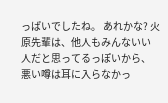っぱいでしたね。 あれかな? 火原先輩は、他人もみんないい人だと思ってるっぽいから、 悪い噂は耳に入らなかっ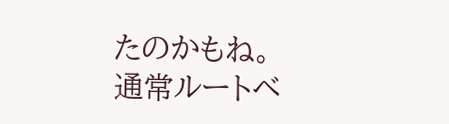たのかもね。
通常ルートベ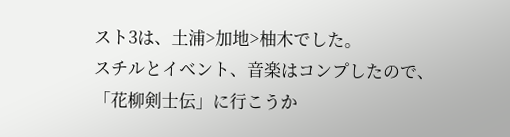スト3は、土浦>加地>柚木でした。
スチルとイベント、音楽はコンプしたので、「花柳剣士伝」に行こうか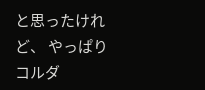と思ったけれど、 やっぱりコルダ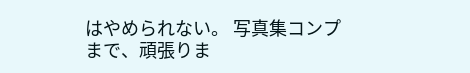はやめられない。 写真集コンプまで、頑張りま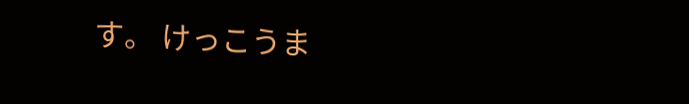す。 けっこうま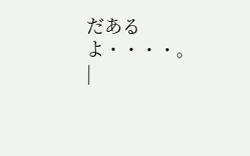だあるよ・・・・。
|